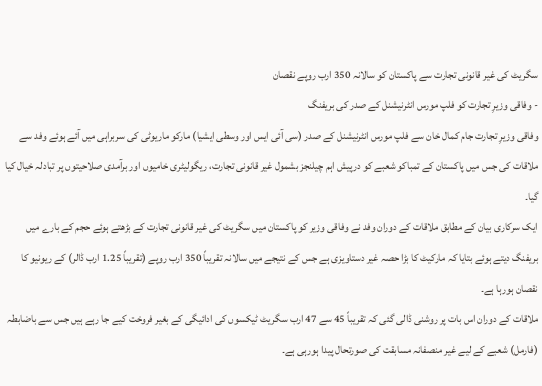سگریٹ کی غیر قانونی تجارت سے پاکستان کو سالانہ 350 ارب روپے نقصان
- وفاقی وزیرِ تجارت کو فلپ مورس انٹرنیشنل کے صدر کی بریفنگ
وفاقی وزیرِ تجارت جام کمال خان سے فلپ مورس انٹرنیشنل کے صدر (سی آئی ایس اور وسطی ایشیا) مارکو ماریوٹی کی سربراہی میں آئے ہوئے وفد سے ملاقات کی جس میں پاکستان کے تمباکو شعبے کو درپیش اہم چیلنجز بشمول غیر قانونی تجارت، ریگولیٹری خامیوں اور برآمدی صلاحیتوں پر تبادلہ خیال کیا گیا۔
ایک سرکاری بیان کے مطابق ملاقات کے دوران وفد نے وفاقی وزیر کو پاکستان میں سگریٹ کی غیر قانونی تجارت کے بڑھتے ہوئے حجم کے بارے میں بریفنگ دیتے ہوئے بتایا کہ مارکیٹ کا بڑا حصہ غیر دستاویزی ہے جس کے نتیجے میں سالانہ تقریباً 350 ارب روپے (تقریباً 1.25 ارب ڈالر) کے ریونیو کا نقصان ہورہا ہے۔
ملاقات کے دوران اس بات پر روشنی ڈالی گئی کہ تقریباً 45 سے 47 ارب سگریٹ ٹیکسوں کی ادائیگی کے بغیر فروخت کیے جا رہے ہیں جس سے باضابطہ (فارمل) شعبے کے لیے غیر منصفانہ مسابقت کی صورتحال پیدا ہورہی ہے۔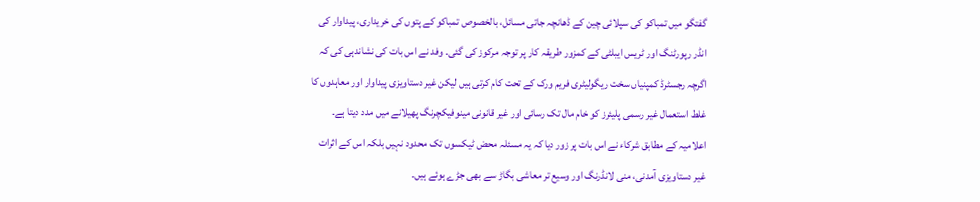گفتگو میں تمباکو کی سپلائی چین کے ڈھانچہ جاتی مسائل، بالخصوص تمباکو کے پتوں کی خریداری، پیداوار کی انڈر رپورٹنگ اور ٹریس ایبلٹی کے کمزور طریقہ کار پر توجہ مرکوز کی گئی۔ وفد نے اس بات کی نشاندہی کی کہ اگرچہ رجسٹرڈ کمپنیاں سخت ریگولیٹری فریم ورک کے تحت کام کرتی ہیں لیکن غیر دستاویزی پیداوار اور معاہدوں کا غلط استعمال غیر رسمی پلیئرز کو خام مال تک رسائی اور غیر قانونی مینوفیکچرنگ پھیلانے میں مدد دیتا ہے۔
اعلامیہ کے مطابق شرکاء نے اس بات پر زور دیا کہ یہ مسئلہ محض ٹیکسوں تک محدود نہیں بلکہ اس کے اثرات غیر دستاویزی آمدنی، منی لانڈرنگ اور وسیع تر معاشی بگاڑ سے بھی جڑے ہوئے ہیں۔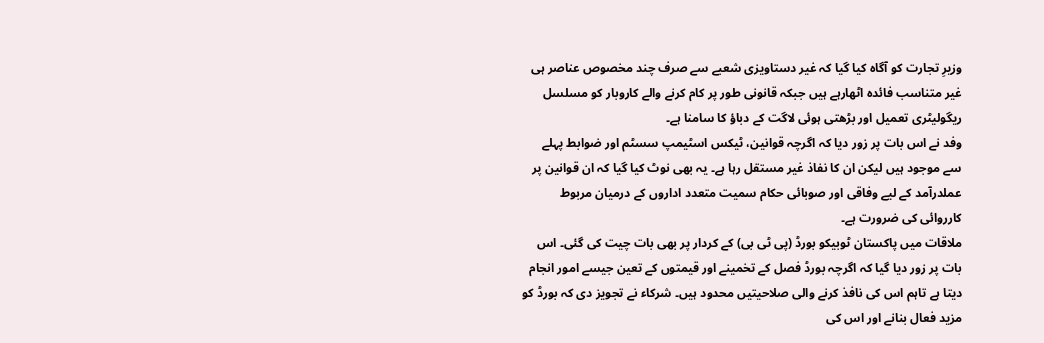وزیرِ تجارت کو آگاہ کیا گیا کہ غیر دستاویزی شعبے سے صرف چند مخصوص عناصر ہی غیر متناسب فائدہ اٹھارہے ہیں جبکہ قانونی طور پر کام کرنے والے کاروبار کو مسلسل ریگولیٹری تعمیل اور بڑھتی ہوئی لاگت کے دباؤ کا سامنا ہے۔
وفد نے اس بات پر زور دیا کہ اگرچہ قوانین، ٹیکس اسٹیمپ سسٹم اور ضوابط پہلے سے موجود ہیں لیکن ان کا نفاذ غیر مستقل رہا ہے۔ یہ بھی نوٹ کیا گیا کہ ان قوانین پر عملدرآمد کے لیے وفاقی اور صوبائی حکام سمیت متعدد اداروں کے درمیان مربوط کارروائی کی ضرورت ہے۔
ملاقات میں پاکستان ٹوبیکو بورڈ (پی ٹی بی) کے کردار پر بھی بات چیت کی گئی۔ اس بات پر زور دیا گیا کہ اگرچہ بورڈ فصل کے تخمینے اور قیمتوں کے تعین جیسے امور انجام دیتا ہے تاہم اس کی نافذ کرنے والی صلاحیتیں محدود ہیں۔ شرکاء نے تجویز دی کہ بورڈ کو مزید فعال بنانے اور اس کی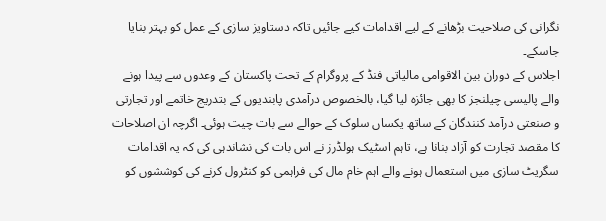نگرانی کی صلاحیت بڑھانے کے لیے اقدامات کیے جائیں تاکہ دستاویز سازی کے عمل کو بہتر بنایا جاسکے۔
اجلاس کے دوران بین الاقوامی مالیاتی فنڈ کے پروگرام کے تحت پاکستان کے وعدوں سے پیدا ہونے والے پالیسی چیلنجز کا بھی جائزہ لیا گیا، بالخصوص درآمدی پابندیوں کے بتدریج خاتمے اور تجارتی و صنعتی درآمد کنندگان کے ساتھ یکساں سلوک کے حوالے سے بات چیت ہوئی۔ اگرچہ ان اصلاحات کا مقصد تجارت کو آزاد بنانا ہے، تاہم اسٹیک ہولڈرز نے اس بات کی نشاندہی کی کہ یہ اقدامات سگریٹ سازی میں استعمال ہونے والے اہم خام مال کی فراہمی کو کنٹرول کرنے کی کوششوں کو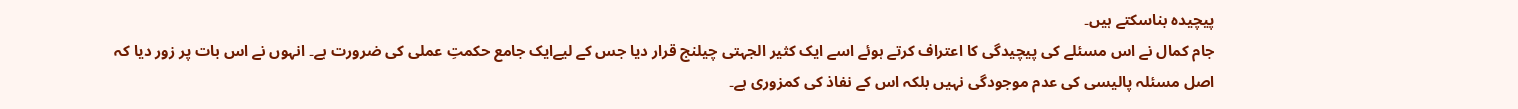پیچیدہ بناسکتے ہیں۔
جام کمال نے اس مسئلے کی پیچیدگی کا اعتراف کرتے ہوئے اسے ایک کثیر الجہتی چیلنج قرار دیا جس کے لیےایک جامع حکمتِ عملی کی ضرورت ہے۔ انہوں نے اس بات پر زور دیا کہ اصل مسئلہ پالیسی کی عدم موجودگی نہیں بلکہ اس کے نفاذ کی کمزوری ہے۔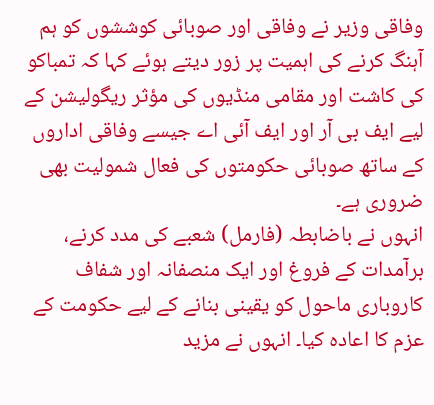وفاقی وزیر نے وفاقی اور صوبائی کوششوں کو ہم آہنگ کرنے کی اہمیت پر زور دیتے ہوئے کہا کہ تمباکو کی کاشت اور مقامی منڈیوں کی مؤثر ریگولیشن کے لیے ایف بی آر اور ایف آئی اے جیسے وفاقی اداروں کے ساتھ صوبائی حکومتوں کی فعال شمولیت بھی ضروری ہے۔
انہوں نے باضابطہ (فارمل) شعبے کی مدد کرنے، برآمدات کے فروغ اور ایک منصفانہ اور شفاف کاروباری ماحول کو یقینی بنانے کے لیے حکومت کے عزم کا اعادہ کیا۔ انہوں نے مزید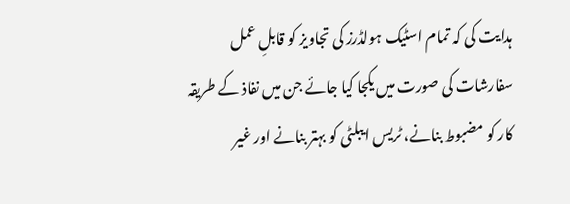ہدایت کی کہ تمام اسٹیک ہولڈرز کی تجاویز کو قابلِ عمل سفارشات کی صورت میں یکجا کیا جائے جن میں نفاذ کے طریقہ کار کو مضبوط بنانے، ٹریس ایبلٹی کو بہتر بنانے اور غیر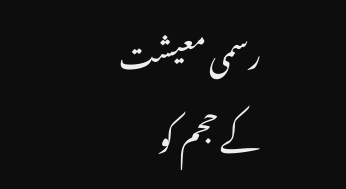رسمی معیشت کے حجم کو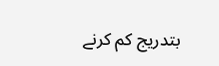بتدریج کم کرنے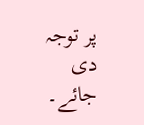پر توجہ دی جائے۔